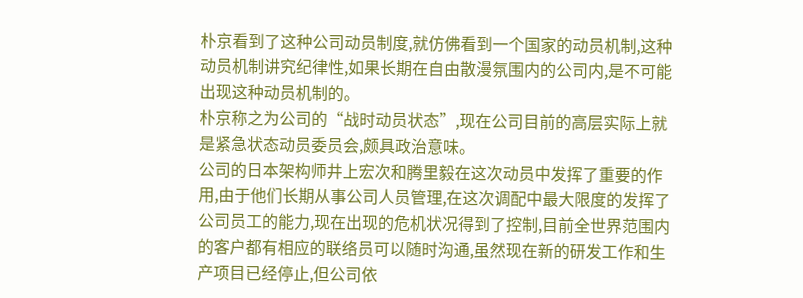朴京看到了这种公司动员制度,就仿佛看到一个国家的动员机制,这种动员机制讲究纪律性,如果长期在自由散漫氛围内的公司内,是不可能出现这种动员机制的。
朴京称之为公司的“战时动员状态”,现在公司目前的高层实际上就是紧急状态动员委员会,颇具政治意味。
公司的日本架构师井上宏次和腾里毅在这次动员中发挥了重要的作用,由于他们长期从事公司人员管理,在这次调配中最大限度的发挥了公司员工的能力,现在出现的危机状况得到了控制,目前全世界范围内的客户都有相应的联络员可以随时沟通,虽然现在新的研发工作和生产项目已经停止,但公司依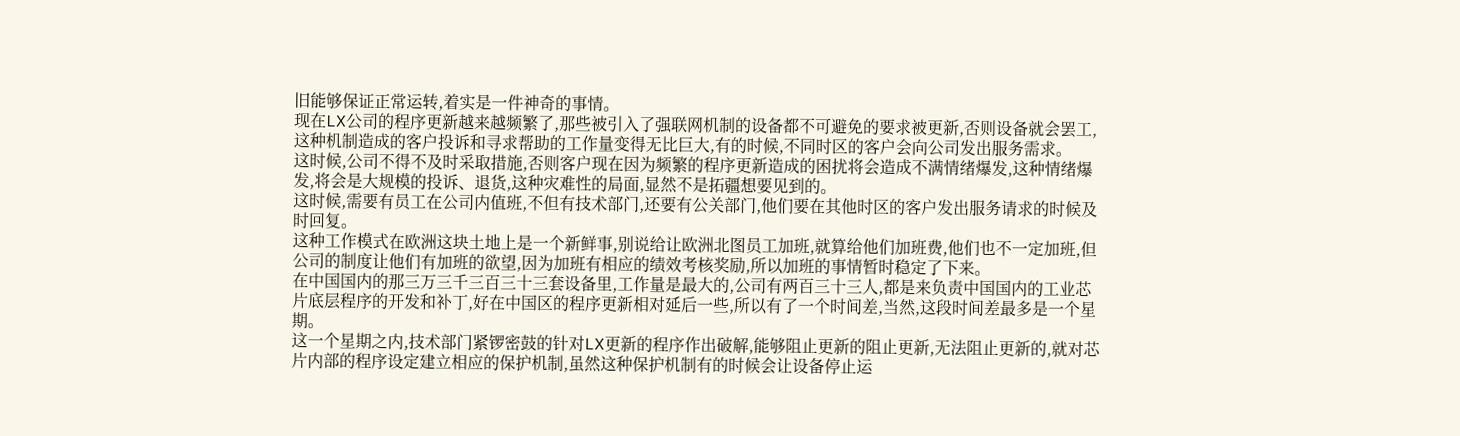旧能够保证正常运转,着实是一件神奇的事情。
现在LX公司的程序更新越来越频繁了,那些被引入了强联网机制的设备都不可避免的要求被更新,否则设备就会罢工,这种机制造成的客户投诉和寻求帮助的工作量变得无比巨大,有的时候,不同时区的客户会向公司发出服务需求。
这时候,公司不得不及时采取措施,否则客户现在因为频繁的程序更新造成的困扰将会造成不满情绪爆发,这种情绪爆发,将会是大规模的投诉、退货,这种灾难性的局面,显然不是拓疆想要见到的。
这时候,需要有员工在公司内值班,不但有技术部门,还要有公关部门,他们要在其他时区的客户发出服务请求的时候及时回复。
这种工作模式在欧洲这块土地上是一个新鲜事,别说给让欧洲北图员工加班,就算给他们加班费,他们也不一定加班,但公司的制度让他们有加班的欲望,因为加班有相应的绩效考核奖励,所以加班的事情暂时稳定了下来。
在中国国内的那三万三千三百三十三套设备里,工作量是最大的,公司有两百三十三人,都是来负责中国国内的工业芯片底层程序的开发和补丁,好在中国区的程序更新相对延后一些,所以有了一个时间差,当然,这段时间差最多是一个星期。
这一个星期之内,技术部门紧锣密鼓的针对LX更新的程序作出破解,能够阻止更新的阻止更新,无法阻止更新的,就对芯片内部的程序设定建立相应的保护机制,虽然这种保护机制有的时候会让设备停止运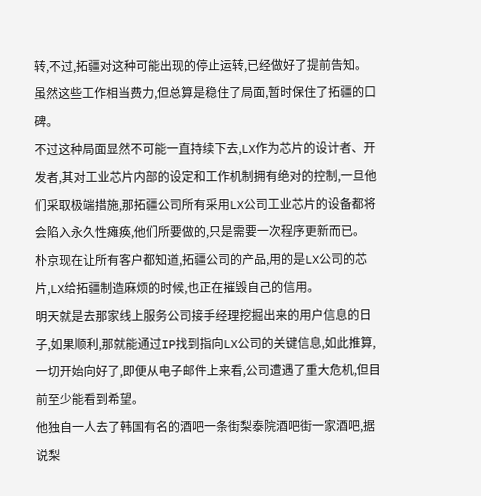转,不过,拓疆对这种可能出现的停止运转,已经做好了提前告知。
虽然这些工作相当费力,但总算是稳住了局面,暂时保住了拓疆的口碑。
不过这种局面显然不可能一直持续下去,LX作为芯片的设计者、开发者,其对工业芯片内部的设定和工作机制拥有绝对的控制,一旦他们采取极端措施,那拓疆公司所有采用LX公司工业芯片的设备都将会陷入永久性瘫痪,他们所要做的,只是需要一次程序更新而已。
朴京现在让所有客户都知道,拓疆公司的产品,用的是LX公司的芯片,LX给拓疆制造麻烦的时候,也正在摧毁自己的信用。
明天就是去那家线上服务公司接手经理挖掘出来的用户信息的日子,如果顺利,那就能通过IP找到指向LX公司的关键信息,如此推算,一切开始向好了,即便从电子邮件上来看,公司遭遇了重大危机,但目前至少能看到希望。
他独自一人去了韩国有名的酒吧一条街梨泰院酒吧街一家酒吧,据说梨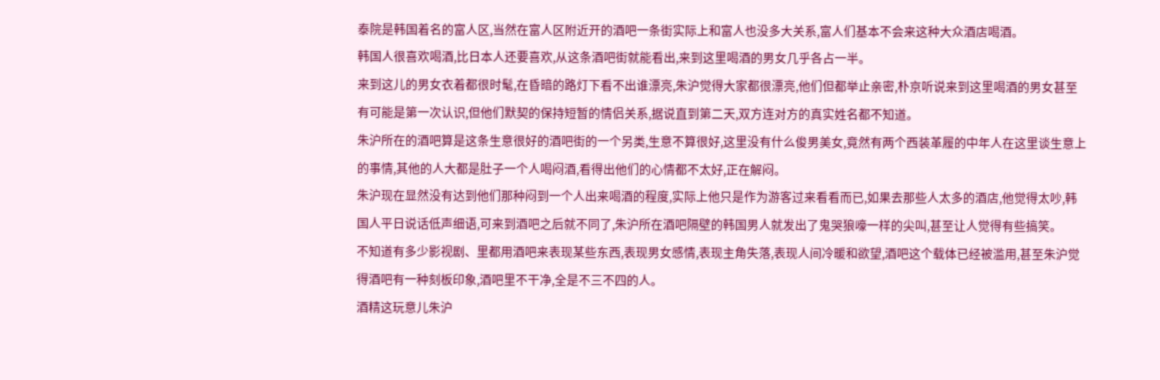泰院是韩国着名的富人区,当然在富人区附近开的酒吧一条街实际上和富人也没多大关系,富人们基本不会来这种大众酒店喝酒。
韩国人很喜欢喝酒,比日本人还要喜欢,从这条酒吧街就能看出,来到这里喝酒的男女几乎各占一半。
来到这儿的男女衣着都很时髦,在昏暗的路灯下看不出谁漂亮,朱沪觉得大家都很漂亮,他们但都举止亲密,朴京听说来到这里喝酒的男女甚至有可能是第一次认识,但他们默契的保持短暂的情侣关系,据说直到第二天,双方连对方的真实姓名都不知道。
朱沪所在的酒吧算是这条生意很好的酒吧街的一个另类,生意不算很好,这里没有什么俊男美女,竟然有两个西装革履的中年人在这里谈生意上的事情,其他的人大都是肚子一个人喝闷酒,看得出他们的心情都不太好,正在解闷。
朱沪现在显然没有达到他们那种闷到一个人出来喝酒的程度,实际上他只是作为游客过来看看而已,如果去那些人太多的酒店,他觉得太吵,韩国人平日说话低声细语,可来到酒吧之后就不同了,朱沪所在酒吧隔壁的韩国男人就发出了鬼哭狼嚎一样的尖叫,甚至让人觉得有些搞笑。
不知道有多少影视剧、里都用酒吧来表现某些东西,表现男女感情,表现主角失落,表现人间冷暖和欲望,酒吧这个载体已经被滥用,甚至朱沪觉得酒吧有一种刻板印象,酒吧里不干净,全是不三不四的人。
酒精这玩意儿朱沪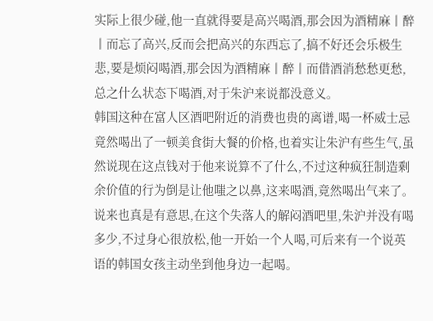实际上很少碰,他一直就得要是高兴喝酒,那会因为酒精麻丨醉丨而忘了高兴,反而会把高兴的东西忘了,搞不好还会乐极生悲,要是烦闷喝酒,那会因为酒精麻丨醉丨而借酒消愁愁更愁,总之什么状态下喝酒,对于朱沪来说都没意义。
韩国这种在富人区酒吧附近的消费也贵的离谱,喝一杯威士忌竟然喝出了一顿美食街大餐的价格,也着实让朱沪有些生气,虽然说现在这点钱对于他来说算不了什么,不过这种疯狂制造剩余价值的行为倒是让他嗤之以鼻,这来喝酒,竟然喝出气来了。
说来也真是有意思,在这个失落人的解闷酒吧里,朱沪并没有喝多少,不过身心很放松,他一开始一个人喝,可后来有一个说英语的韩国女孩主动坐到他身边一起喝。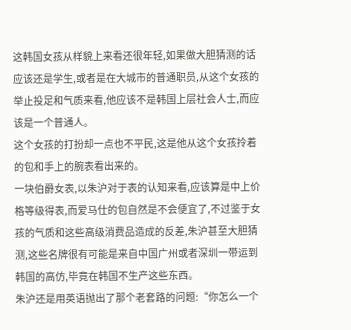这韩国女孩从样貌上来看还很年轻,如果做大胆猜测的话应该还是学生,或者是在大城市的普通职员,从这个女孩的举止投足和气质来看,他应该不是韩国上层社会人士,而应该是一个普通人。
这个女孩的打扮却一点也不平民,这是他从这个女孩拎着的包和手上的腕表看出来的。
一块伯爵女表,以朱沪对于表的认知来看,应该算是中上价格等级得表,而爱马仕的包自然是不会便宜了,不过鉴于女孩的气质和这些高级消费品造成的反差,朱沪甚至大胆猜测,这些名牌很有可能是来自中国广州或者深圳一带运到韩国的高仿,毕竟在韩国不生产这些东西。
朱沪还是用英语抛出了那个老套路的问题:“你怎么一个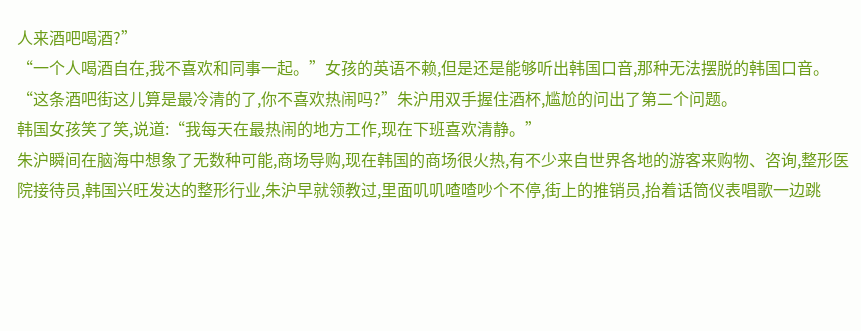人来酒吧喝酒?”
“一个人喝酒自在,我不喜欢和同事一起。”女孩的英语不赖,但是还是能够听出韩国口音,那种无法摆脱的韩国口音。
“这条酒吧街这儿算是最冷清的了,你不喜欢热闹吗?”朱沪用双手握住酒杯,尴尬的问出了第二个问题。
韩国女孩笑了笑,说道:“我每天在最热闹的地方工作,现在下班喜欢清静。”
朱沪瞬间在脑海中想象了无数种可能,商场导购,现在韩国的商场很火热,有不少来自世界各地的游客来购物、咨询,整形医院接待员,韩国兴旺发达的整形行业,朱沪早就领教过,里面叽叽喳喳吵个不停,街上的推销员,抬着话筒仪表唱歌一边跳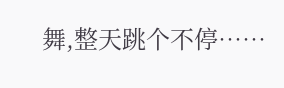舞,整天跳个不停……